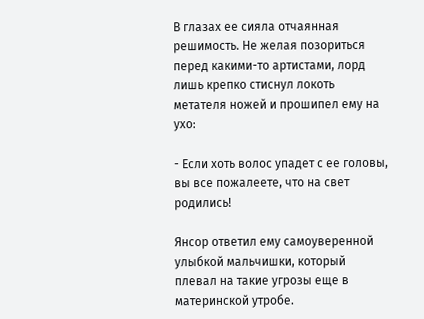В глазах ее сияла отчаянная решимость. Не желая позориться перед какими-то артистами, лорд лишь крепко стиснул локоть метателя ножей и прошипел ему на ухо:

- Если хоть волос упадет с ее головы, вы все пожалеете, что на свет родились!

Янсор ответил ему самоуверенной улыбкой мальчишки, который плевал на такие угрозы еще в материнской утробе.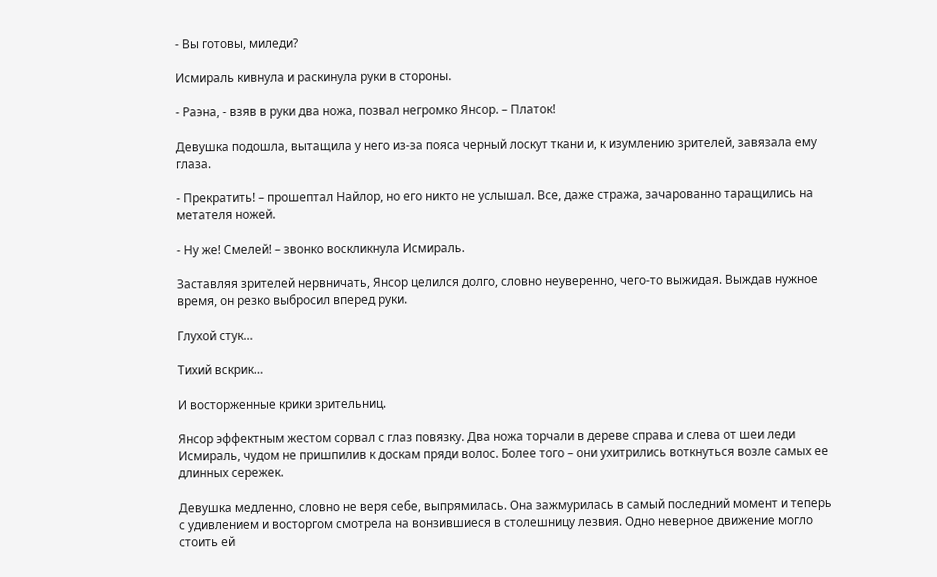- Вы готовы, миледи?

Исмираль кивнула и раскинула руки в стороны.

- Раэна, - взяв в руки два ножа, позвал негромко Янсор. – Платок!

Девушка подошла, вытащила у него из-за пояса черный лоскут ткани и, к изумлению зрителей, завязала ему глаза.

- Прекратить! – прошептал Найлор, но его никто не услышал. Все, даже стража, зачарованно таращились на метателя ножей.

- Ну же! Смелей! – звонко воскликнула Исмираль.

Заставляя зрителей нервничать, Янсор целился долго, словно неуверенно, чего-то выжидая. Выждав нужное время, он резко выбросил вперед руки.

Глухой стук…

Тихий вскрик…

И восторженные крики зрительниц.

Янсор эффектным жестом сорвал с глаз повязку. Два ножа торчали в дереве справа и слева от шеи леди Исмираль, чудом не пришпилив к доскам пряди волос. Более того – они ухитрились воткнуться возле самых ее длинных сережек.

Девушка медленно, словно не веря себе, выпрямилась. Она зажмурилась в самый последний момент и теперь с удивлением и восторгом смотрела на вонзившиеся в столешницу лезвия. Одно неверное движение могло стоить ей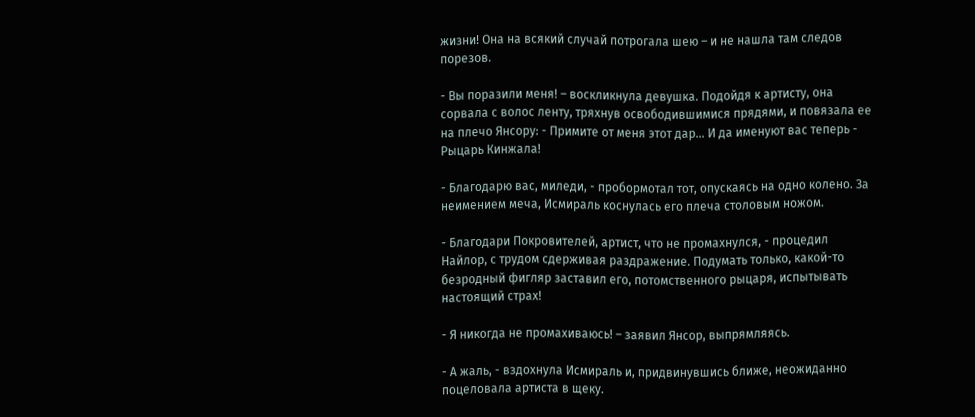жизни! Она на всякий случай потрогала шею – и не нашла там следов порезов.

- Вы поразили меня! – воскликнула девушка. Подойдя к артисту, она сорвала с волос ленту, тряхнув освободившимися прядями, и повязала ее на плечо Янсору: - Примите от меня этот дар… И да именуют вас теперь - Рыцарь Кинжала!

- Благодарю вас, миледи, - пробормотал тот, опускаясь на одно колено. За неимением меча, Исмираль коснулась его плеча столовым ножом.

- Благодари Покровителей, артист, что не промахнулся, - процедил Найлор, с трудом сдерживая раздражение. Подумать только, какой-то безродный фигляр заставил его, потомственного рыцаря, испытывать настоящий страх!

- Я никогда не промахиваюсь! – заявил Янсор, выпрямляясь.

- А жаль, - вздохнула Исмираль и, придвинувшись ближе, неожиданно поцеловала артиста в щеку.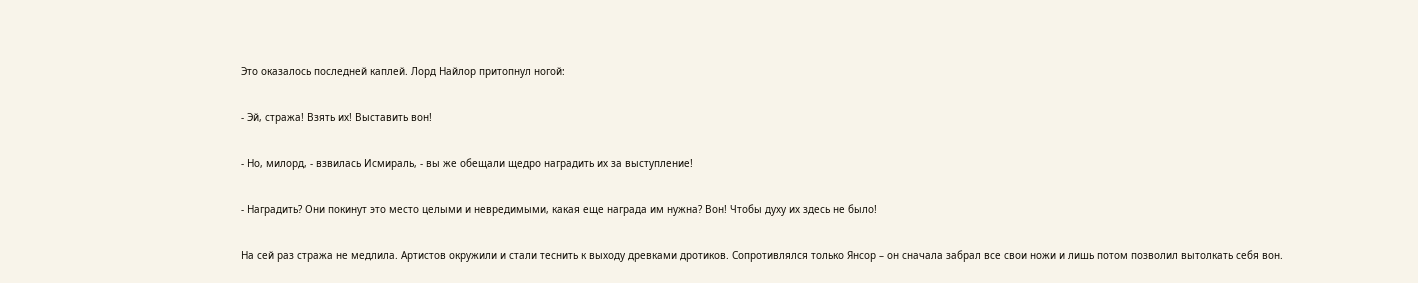Это оказалось последней каплей. Лорд Найлор притопнул ногой:

- Эй, стража! Взять их! Выставить вон!

- Но, милорд, - взвилась Исмираль, - вы же обещали щедро наградить их за выступление!

- Наградить? Они покинут это место целыми и невредимыми, какая еще награда им нужна? Вон! Чтобы духу их здесь не было!

На сей раз стража не медлила. Артистов окружили и стали теснить к выходу древками дротиков. Сопротивлялся только Янсор – он сначала забрал все свои ножи и лишь потом позволил вытолкать себя вон.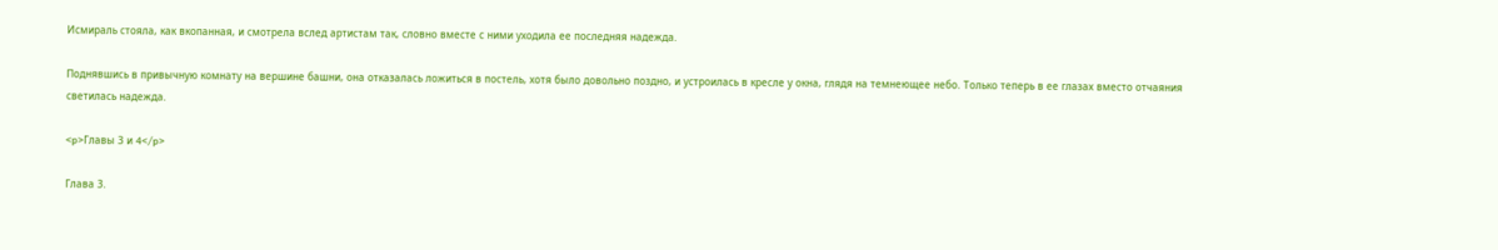Исмираль стояла, как вкопанная, и смотрела вслед артистам так, словно вместе с ними уходила ее последняя надежда.

Поднявшись в привычную комнату на вершине башни, она отказалась ложиться в постель, хотя было довольно поздно, и устроилась в кресле у окна, глядя на темнеющее небо. Только теперь в ее глазах вместо отчаяния светилась надежда.

<p>Главы 3 и 4</p>

Глава 3.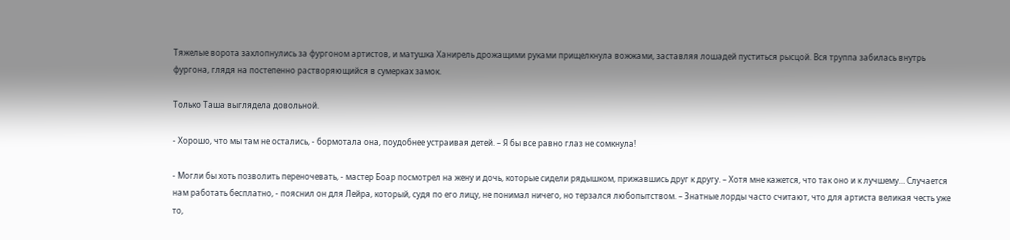Тяжелые ворота захлопнулись за фургоном артистов, и матушка Ханирель дрожащими руками прищелкнула вожжами, заставляя лошадей пуститься рысцой. Вся труппа забилась внутрь фургона, глядя на постепенно растворяющийся в сумерках замок.

Только Таша выглядела довольной.

- Хорошо, что мы там не остались, - бормотала она, поудобнее устраивая детей. – Я бы все равно глаз не сомкнула!

- Могли бы хоть позволить переночевать, - мастер Боар посмотрел на жену и дочь, которые сидели рядышком, прижавшись друг к другу. – Хотя мне кажется, что так оно и к лучшему… Случается нам работать бесплатно, - пояснил он для Лейра, который, судя по его лицу, не понимал ничего, но терзался любопытством. – Знатные лорды часто считают, что для артиста великая честь уже то,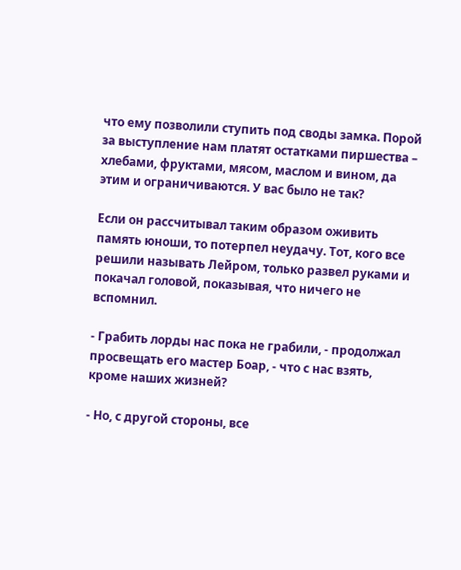что ему позволили ступить под своды замка. Порой за выступление нам платят остатками пиршества – хлебами, фруктами, мясом, маслом и вином, да этим и ограничиваются. У вас было не так?

Если он рассчитывал таким образом оживить память юноши, то потерпел неудачу. Тот, кого все решили называть Лейром, только развел руками и покачал головой, показывая, что ничего не вспомнил.

- Грабить лорды нас пока не грабили, - продолжал просвещать его мастер Боар, - что с нас взять, кроме наших жизней?

- Но, с другой стороны, все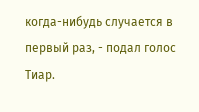когда-нибудь случается в первый раз, - подал голос Тиар.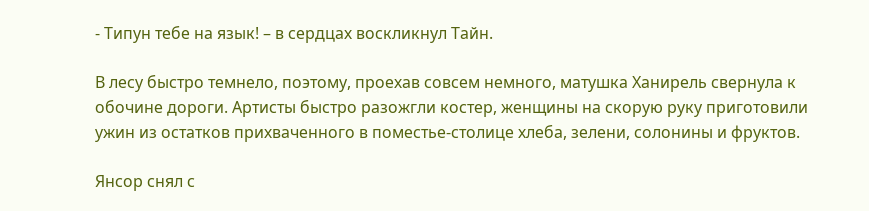- Типун тебе на язык! – в сердцах воскликнул Тайн.

В лесу быстро темнело, поэтому, проехав совсем немного, матушка Ханирель свернула к обочине дороги. Артисты быстро разожгли костер, женщины на скорую руку приготовили ужин из остатков прихваченного в поместье-столице хлеба, зелени, солонины и фруктов.

Янсор снял с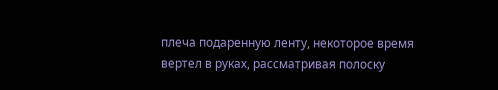плеча подаренную ленту, некоторое время вертел в руках, рассматривая полоску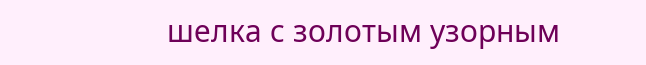шелка с золотым узорным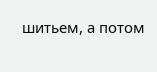шитьем, а потом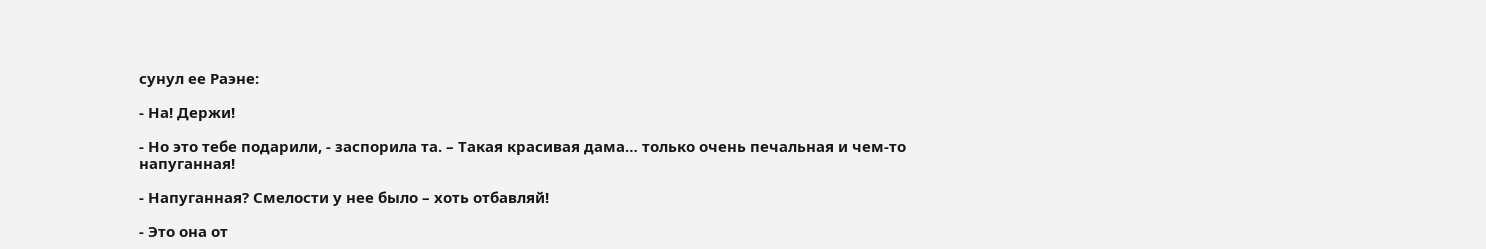сунул ее Раэне:

- На! Держи!

- Но это тебе подарили, - заспорила та. – Такая красивая дама… только очень печальная и чем-то напуганная!

- Напуганная? Смелости у нее было – хоть отбавляй!

- Это она от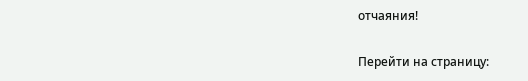отчаяния!

Перейти на страницу: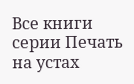Все книги серии Печать на устах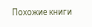Похожие книги